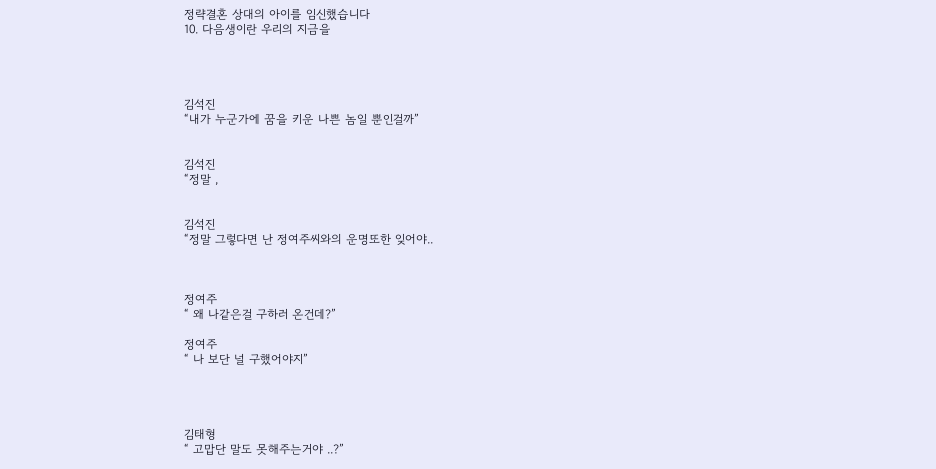정략결혼 상대의 아이를 임신했습니다
10. 다음생이란 우리의 지금을




김석진
“내가 누군가에 꿈을 키운 나쁜 놈일 뿐인걸까”


김석진
“정말 ,


김석진
“정말 그렇다면 난 정여주씨와의 운명또한 잊어야..



정여주
“ 왜 나같은걸 구하러 온건데?”

정여주
“ 나 보단 널 구했어야지”




김태형
“ 고맙단 말도 못해주는거야 ..?”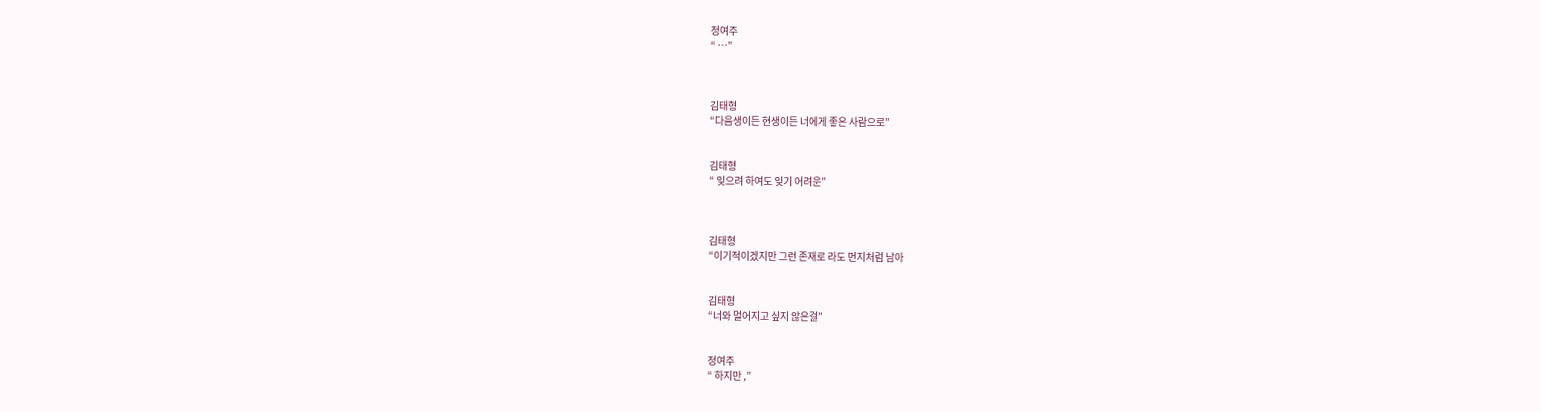정여주
“ …”



김태형
“다음생이든 현생이든 너에게 좋은 사람으로”


김태형
“ 잊으려 하여도 잊기 어려운”



김태형
“이기적이겠지만 그런 존재로 라도 먼지처럼 남아


김태형
“너와 멀어지고 싶지 않은걸”


정여주
“ 하지만 ,”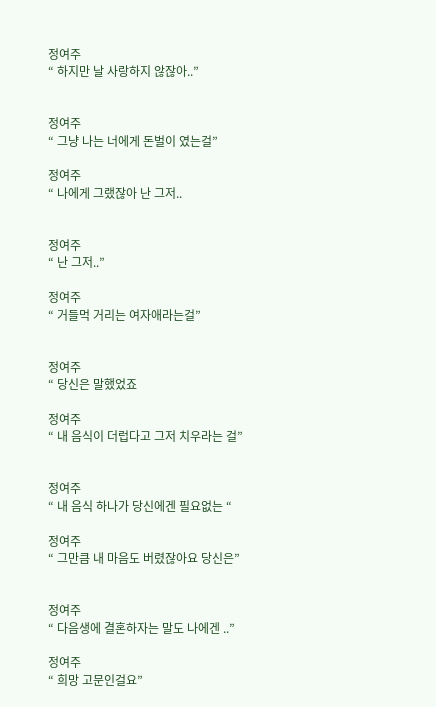정여주
“ 하지만 날 사랑하지 않잖아..”


정여주
“ 그냥 나는 너에게 돈벌이 였는걸”

정여주
“ 나에게 그랬잖아 난 그저..


정여주
“ 난 그저..”

정여주
“ 거들먹 거리는 여자애라는걸”


정여주
“ 당신은 말했었죠

정여주
“ 내 음식이 더럽다고 그저 치우라는 걸”


정여주
“ 내 음식 하나가 당신에겐 필요없는 “

정여주
“ 그만큼 내 마음도 버렸잖아요 당신은”


정여주
“ 다음생에 결혼하자는 말도 나에겐 ..”

정여주
“ 희망 고문인걸요”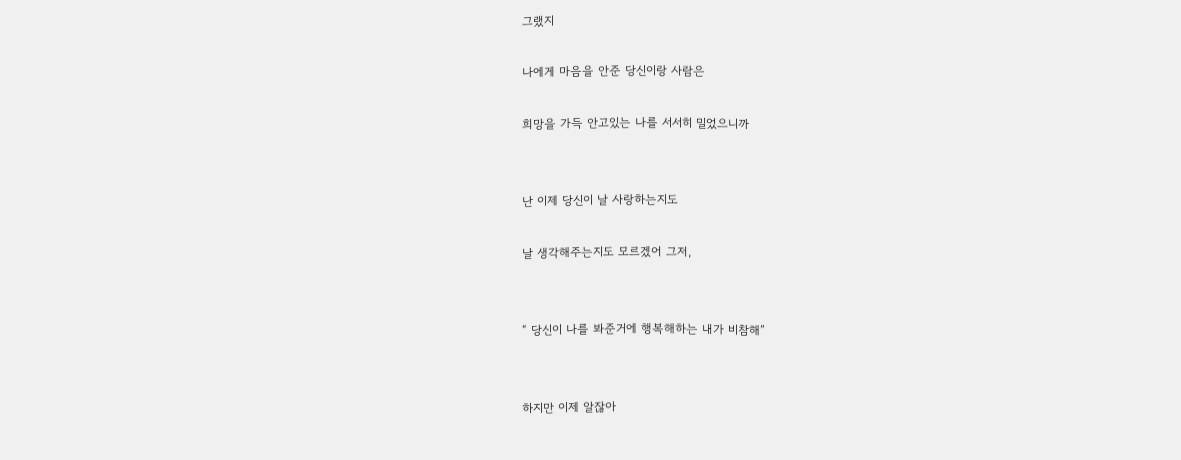그랬지

나에게 마음을 안준 당신이랑 사람은

희망을 가득 안고있는 나를 서서히 밀었으니까


난 이제 당신이 날 사랑하는지도

날 생각해주는지도 모르겠어 그저,


“ 당신이 나를 봐준거에 행복해하는 내가 비참해”


하지만 이제 알잖아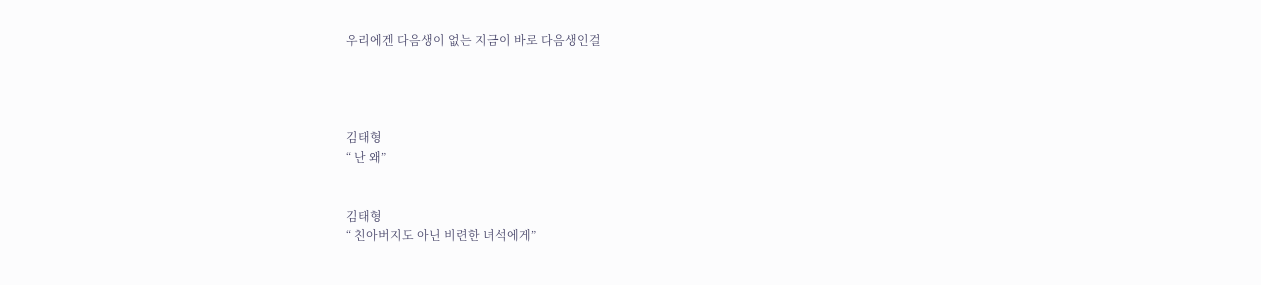우리에겐 다음생이 없는 지금이 바로 다음생인걸




김태형
“ 난 왜”


김태형
“ 친아버지도 아닌 비련한 녀석에게”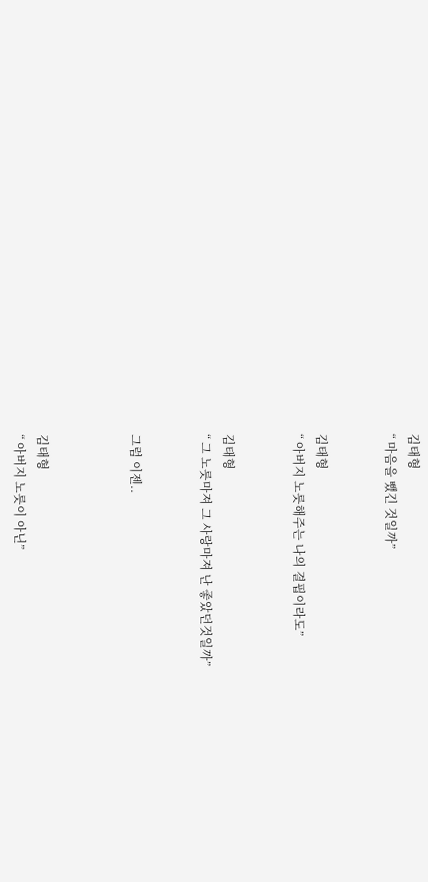김태형
“ 마음을 뺐긴 것일까”


김태형
“ 아버지 노릇해주는 나의 결핍이라도”


김태형
“ 그 노릇마져 그 사랑마져 난 좋았던것일까”


그럼 이젠..



김태형
“ 아버지 노릇이 아닌”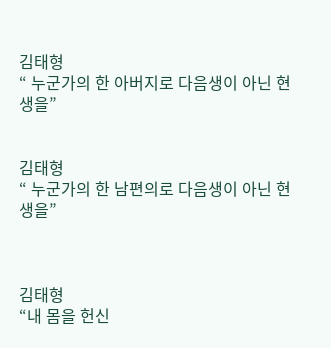김태형
“ 누군가의 한 아버지로 다음생이 아닌 현생을”


김태형
“ 누군가의 한 남편의로 다음생이 아닌 현생을”



김태형
“내 몸을 헌신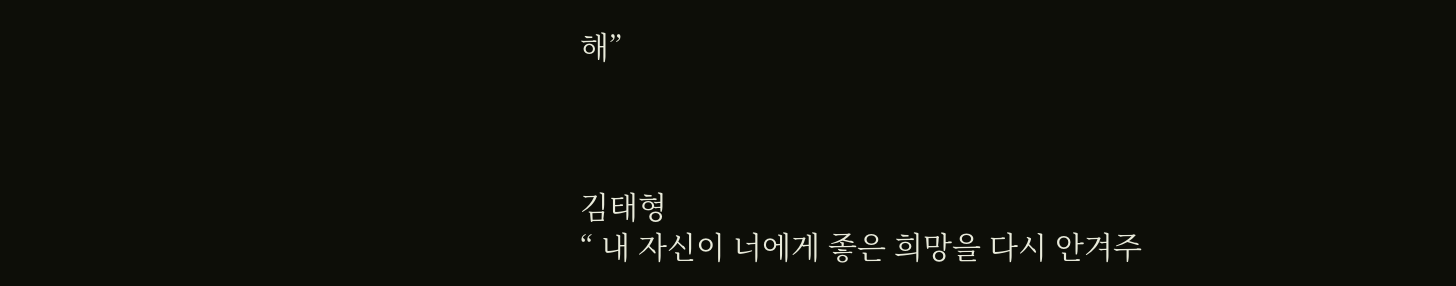해”



김태형
“ 내 자신이 너에게 좋은 희망을 다시 안겨주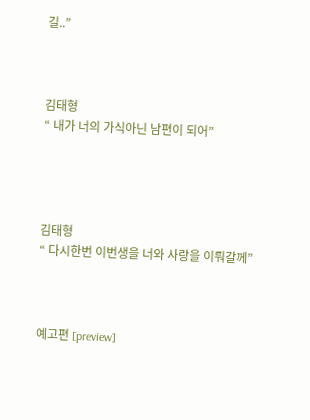길..”



김태형
“ 내가 너의 가식아닌 남편이 되어”




김태형
“ 다시한번 이번생을 너와 사랑을 이뤄갈께”



예고편 [preview]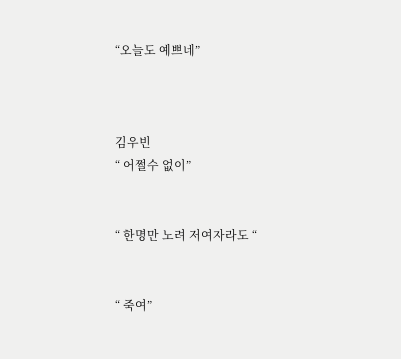“오늘도 예쁘네”



김우빈
“ 어쩔수 없이”


“ 한명만 노려 저여자라도 “


“ 죽여”